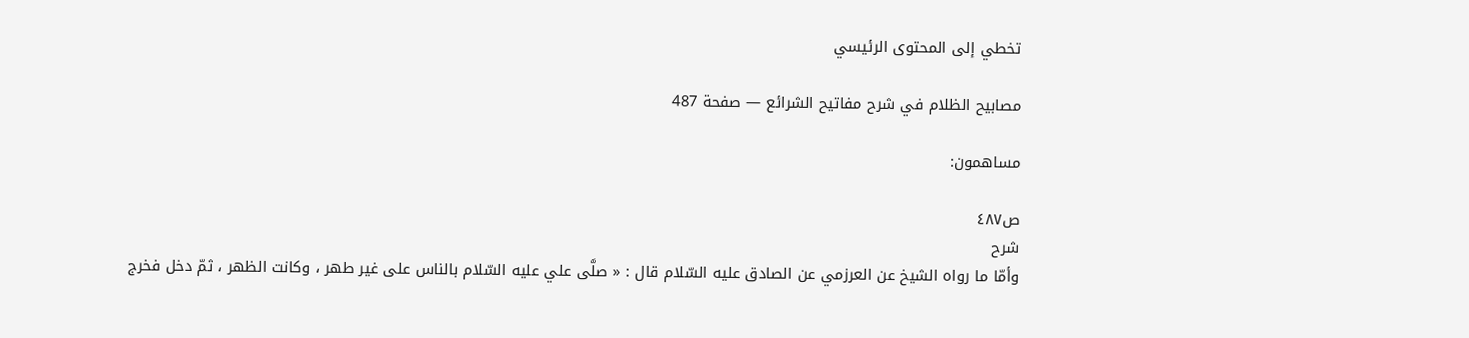تخطي إلى المحتوى الرئيسي

مصابيح الظلام في شرح مفاتيح الشرائع — صفحة 487

مساهمون:

ص٤٨٧
شرح
وأمّا ما رواه الشيخ عن العرزمي عن الصادق عليه السّلام قال : « صلَّى علي عليه السّلام بالناس على غير طهر ، وكانت الظهر ، ثمّ دخل فخرج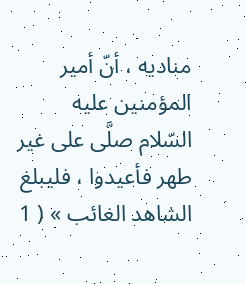مناديه ، أنّ أمير المؤمنين عليه السّلام صلَّى على غير طهر فأعيدوا ، فليبلغ الشاهد الغائب » ( 1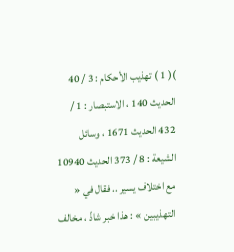)( 1 ) تهذيب الأحكام : 3 / 40 الحديث 140 ، الاستبصار : 1 / 432 الحديث 1671 ، وسائل الشيعة : 8 / 373 الحديث 10940 مع اختلاف يسير .. فقال في « التهذيبين » : هذا خبر شاذّ ، مخالف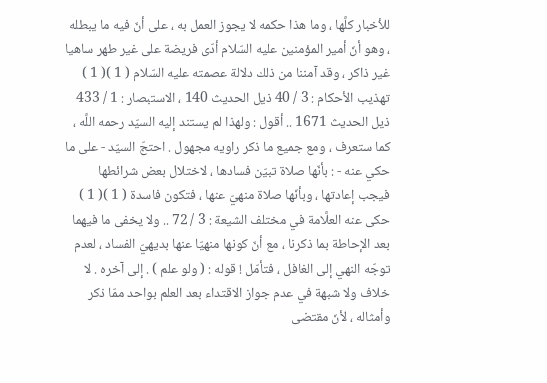للأخبار كلَّها ، وما هذا حكمه لا يجوز العمل به ، على أنّ فيه ما يبطله ، وهو أنّ أمير المؤمنين عليه السّلام أدّى فريضة على غير طهر ساهيا غير ذاكر ، وقد آمننا من ذلك دلالة عصمته عليه السّلام ( 1 )( 1 ) تهذيب الأحكام : 3 / 40 ذيل الحديث 140 ، الاستبصار : 1 / 433 ذيل الحديث 1671 .. أقول : ولهذا لم يستند إليه السيّد رحمه اللَّه ، كما ستعرف ، ومع جميع ما ذكر راويه مجهول . احتجّ السيّد - على ما حكي عنه - : بأنّها صلاة تبيّن فسادها ، لاختلال بعض شرائطها فيجب إعادتها ، وبأنّها صلاة منهيّ عنها ، فتكون فاسدة ( 1 )( 1 ) حكى عنه العلَّامة في مختلف الشيعة : 3 / 72 .. ولا يخفى ما فيهما بعد الإحاطة بما ذكرنا ، مع أنّ كونها منهيّا عنها بديهيّ الفساد ، لعدم توجّه النهي إلى الغافل ، فتأمّل ! قوله : ( ولو علم ) . إلى آخره . لا خلاف ولا شبهة في عدم جواز الاقتداء بعد العلم بواحد ممّا ذكر وأمثاله ، لأنّ مقتضى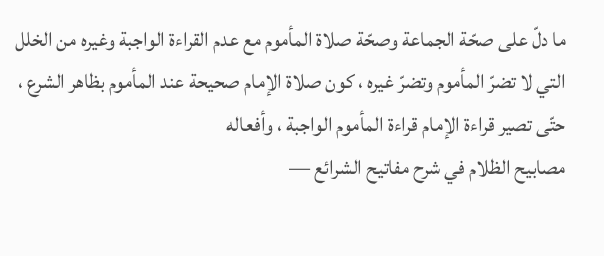ما دلّ على صحّة الجماعة وصحّة صلاة المأموم مع عدم القراءة الواجبة وغيره من الخلل التي لا تضرّ المأموم وتضرّ غيره ، كون صلاة الإمام صحيحة عند المأموم بظاهر الشرع ، حتّى تصير قراءة الإمام قراءة المأموم الواجبة ، وأفعاله
مصابيح الظلام في شرح مفاتيح الشرائع —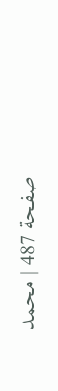صفحة 487 | محمد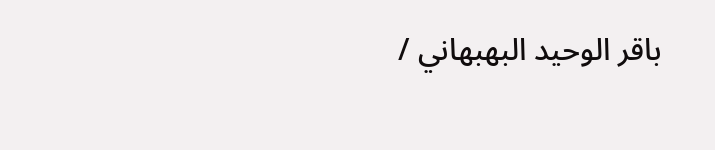باقر الوحيد البهبهاني /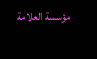مؤسسة العلامة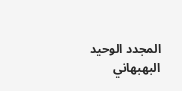المجدد الوحيد البهبهاني